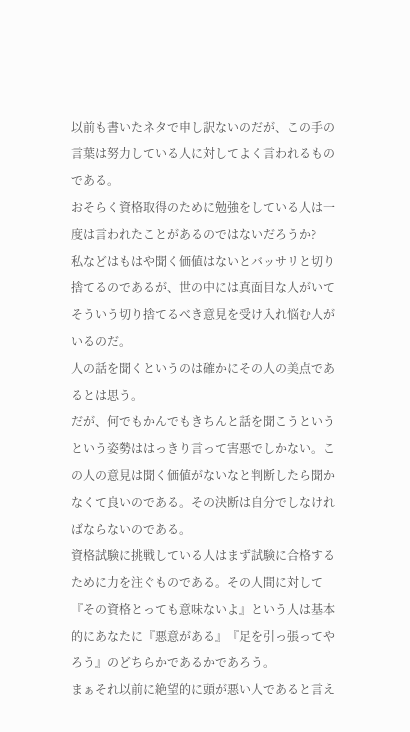以前も書いたネタで申し訳ないのだが、この手の言葉は努力している人に対してよく言われるものである。
おそらく資格取得のために勉強をしている人は一度は言われたことがあるのではないだろうか?
私などはもはや聞く価値はないとバッサリと切り捨てるのであるが、世の中には真面目な人がいてそういう切り捨てるべき意見を受け入れ悩む人がいるのだ。
人の話を聞くというのは確かにその人の美点であるとは思う。
だが、何でもかんでもきちんと話を聞こうというという姿勢ははっきり言って害悪でしかない。この人の意見は聞く価値がないなと判断したら聞かなくて良いのである。その決断は自分でしなければならないのである。
資格試験に挑戦している人はまず試験に合格するために力を注ぐものである。その人間に対して『その資格とっても意味ないよ』という人は基本的にあなたに『悪意がある』『足を引っ張ってやろう』のどちらかであるかであろう。
まぁそれ以前に絶望的に頭が悪い人であると言え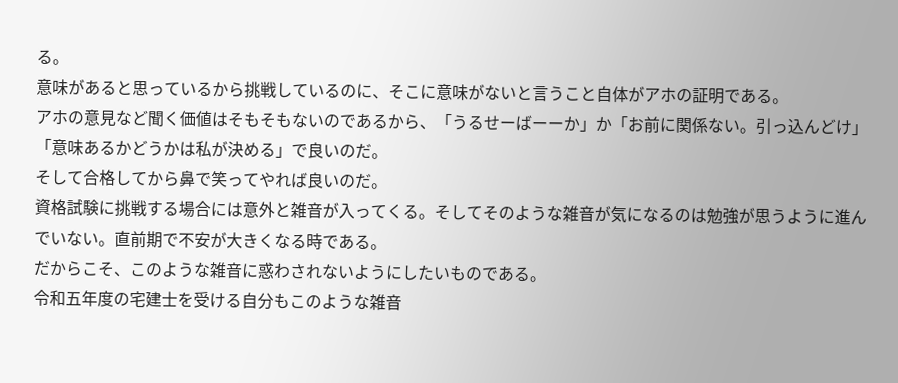る。
意味があると思っているから挑戦しているのに、そこに意味がないと言うこと自体がアホの証明である。
アホの意見など聞く価値はそもそもないのであるから、「うるせーばーーか」か「お前に関係ない。引っ込んどけ」「意味あるかどうかは私が決める」で良いのだ。
そして合格してから鼻で笑ってやれば良いのだ。
資格試験に挑戦する場合には意外と雑音が入ってくる。そしてそのような雑音が気になるのは勉強が思うように進んでいない。直前期で不安が大きくなる時である。
だからこそ、このような雑音に惑わされないようにしたいものである。
令和五年度の宅建士を受ける自分もこのような雑音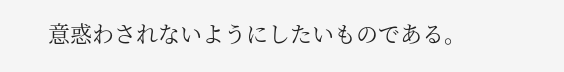意惑わされないようにしたいものである。